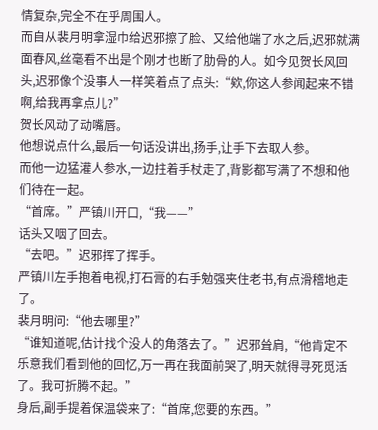情复杂,完全不在乎周围人。
而自从裴月明拿湿巾给迟邪擦了脸、又给他端了水之后,迟邪就满面春风,丝毫看不出是个刚才也断了肋骨的人。如今见贺长风回头,迟邪像个没事人一样笑着点了点头:“欸,你这人参闻起来不错啊,给我再拿点儿?”
贺长风动了动嘴唇。
他想说点什么,最后一句话没讲出,扬手,让手下去取人参。
而他一边猛灌人参水,一边拄着手杖走了,背影都写满了不想和他们待在一起。
“首席。”严镇川开口,“我——”
话头又咽了回去。
“去吧。”迟邪挥了挥手。
严镇川左手抱着电视,打石膏的右手勉强夹住老书,有点滑稽地走了。
裴月明问:“他去哪里?”
“谁知道呢,估计找个没人的角落去了。”迟邪耸肩,“他肯定不乐意我们看到他的回忆,万一再在我面前哭了,明天就得寻死觅活了。我可折腾不起。”
身后,副手提着保温袋来了:“首席,您要的东西。”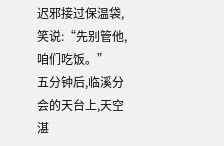迟邪接过保温袋,笑说:“先别管他,咱们吃饭。”
五分钟后,临溪分会的天台上,天空湛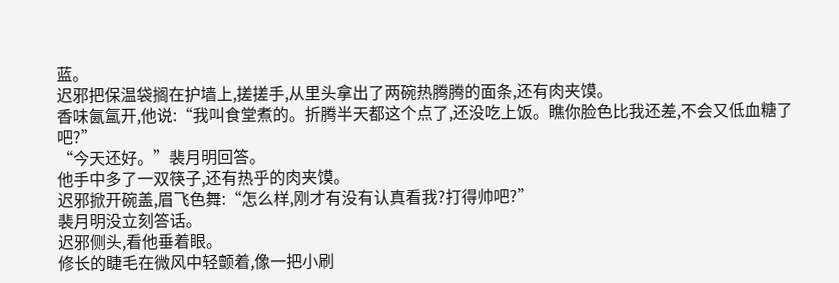蓝。
迟邪把保温袋搁在护墙上,搓搓手,从里头拿出了两碗热腾腾的面条,还有肉夹馍。
香味氤氲开,他说:“我叫食堂煮的。折腾半天都这个点了,还没吃上饭。瞧你脸色比我还差,不会又低血糖了吧?”
“今天还好。”裴月明回答。
他手中多了一双筷子,还有热乎的肉夹馍。
迟邪掀开碗盖,眉飞色舞:“怎么样,刚才有没有认真看我?打得帅吧?”
裴月明没立刻答话。
迟邪侧头,看他垂着眼。
修长的睫毛在微风中轻颤着,像一把小刷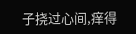子挠过心间,痒得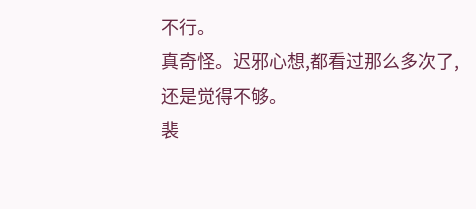不行。
真奇怪。迟邪心想,都看过那么多次了,还是觉得不够。
裴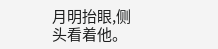月明抬眼,侧头看着他。